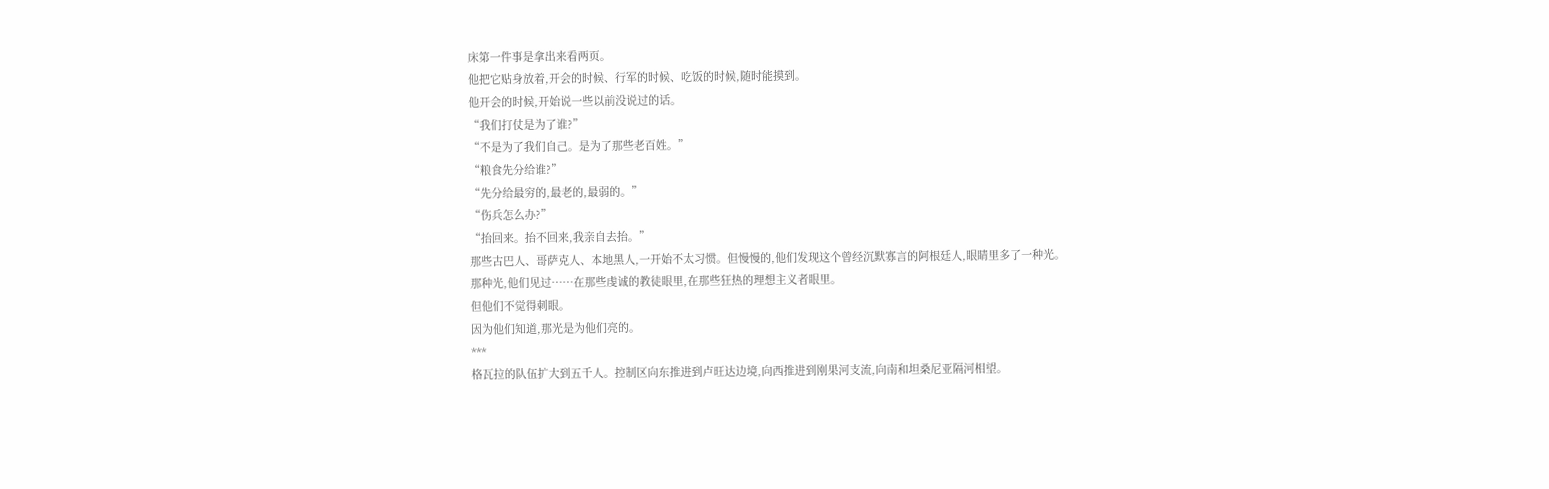床第一件事是拿出来看两页。
他把它贴身放着,开会的时候、行军的时候、吃饭的时候,随时能摸到。
他开会的时候,开始说一些以前没说过的话。
“我们打仗是为了谁?”
“不是为了我们自己。是为了那些老百姓。”
“粮食先分给谁?”
“先分给最穷的,最老的,最弱的。”
“伤兵怎么办?”
“抬回来。抬不回来,我亲自去抬。”
那些古巴人、哥萨克人、本地黑人,一开始不太习惯。但慢慢的,他们发现这个曾经沉默寡言的阿根廷人,眼睛里多了一种光。
那种光,他们见过……在那些虔诚的教徒眼里,在那些狂热的理想主义者眼里。
但他们不觉得刺眼。
因为他们知道,那光是为他们亮的。
***
格瓦拉的队伍扩大到五千人。控制区向东推进到卢旺达边境,向西推进到刚果河支流,向南和坦桑尼亚隔河相望。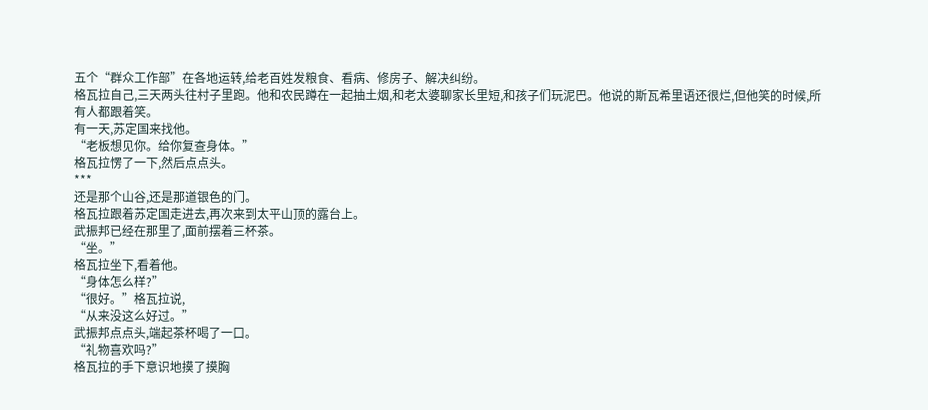五个“群众工作部”在各地运转,给老百姓发粮食、看病、修房子、解决纠纷。
格瓦拉自己,三天两头往村子里跑。他和农民蹲在一起抽土烟,和老太婆聊家长里短,和孩子们玩泥巴。他说的斯瓦希里语还很烂,但他笑的时候,所有人都跟着笑。
有一天,苏定国来找他。
“老板想见你。给你复查身体。”
格瓦拉愣了一下,然后点点头。
***
还是那个山谷,还是那道银色的门。
格瓦拉跟着苏定国走进去,再次来到太平山顶的露台上。
武振邦已经在那里了,面前摆着三杯茶。
“坐。”
格瓦拉坐下,看着他。
“身体怎么样?”
“很好。”格瓦拉说,
“从来没这么好过。”
武振邦点点头,端起茶杯喝了一口。
“礼物喜欢吗?”
格瓦拉的手下意识地摸了摸胸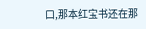口,那本红宝书还在那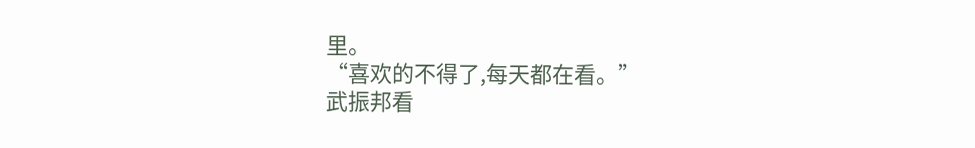里。
“喜欢的不得了,每天都在看。”
武振邦看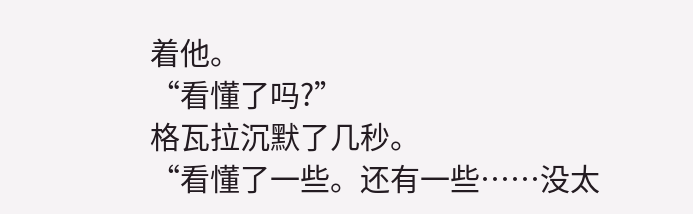着他。
“看懂了吗?”
格瓦拉沉默了几秒。
“看懂了一些。还有一些……没太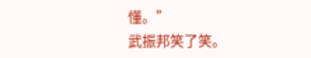懂。”
武振邦笑了笑。